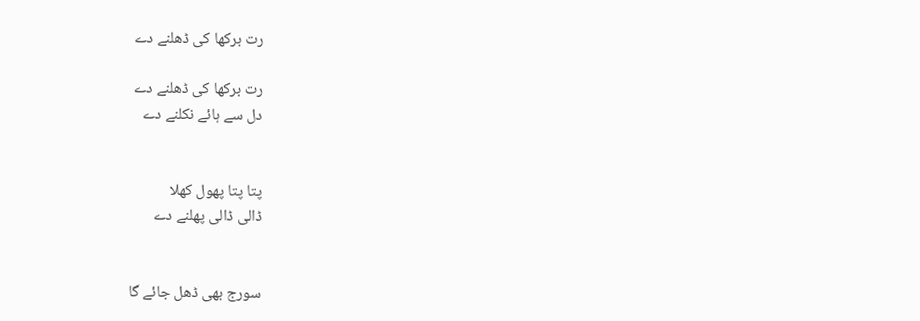رت برکھا کی ڈھلنے دے

رت برکھا کی ڈھلنے دے
دل سے ہائے نکلنے دے


پتا پتا پھول کھلا
ڈالی ڈالی پھلنے دے


سورج بھی ڈھل جائے گا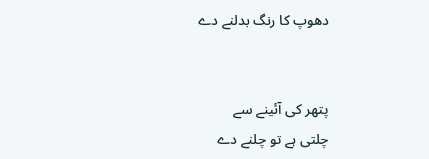دھوپ کا رنگ بدلنے دے


پتھر کی آئینے سے
چلتی ہے تو چلنے دے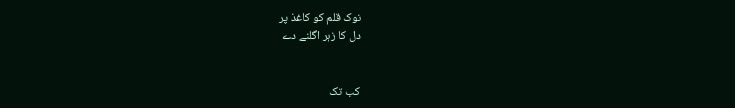نوک قلم کو کاغذ پر
دل کا زہر اگلنے دے


کب تک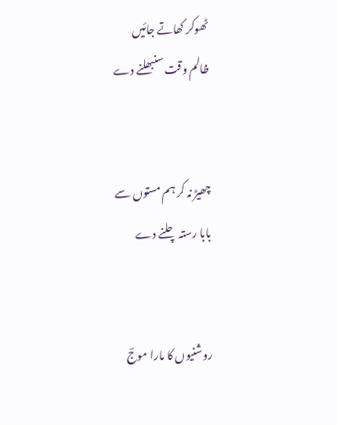ٹھوکر کھاتے جائیں
ظالم وقت سنبھلنے دے


چھیڑ نہ کر ہم مستوں سے
بابا رستہ چلنے دے


روشنیوں کا مارا موجؔ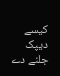کیسے دیپک جلنے دے